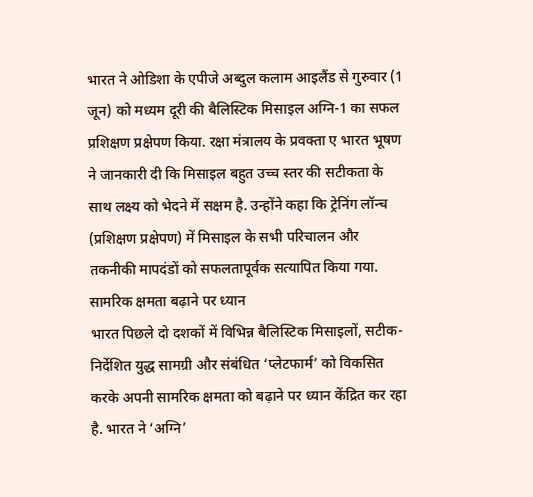भारत ने ओडिशा के एपीजे अब्दुल कलाम आइलैंड से गुरुवार (1 जून) को मध्यम दूरी की बैलिस्टिक मिसाइल अग्नि-1 का सफल प्रशिक्षण प्रक्षेपण किया. रक्षा मंत्रालय के प्रवक्ता ए भारत भूषण ने जानकारी दी कि मिसाइल बहुत उच्च स्तर की सटीकता के साथ लक्ष्य को भेदने में सक्षम है. उन्होंने कहा कि ट्रेनिंग लॉन्च (प्रशिक्षण प्रक्षेपण) में मिसाइल के सभी परिचालन और तकनीकी मापदंडों को सफलतापूर्वक सत्यापित किया गया.
सामरिक क्षमता बढ़ाने पर ध्यान
भारत पिछले दो दशकों में विभिन्न बैलिस्टिक मिसाइलों, सटीक-निर्देशित युद्ध सामग्री और संबंधित ‘प्लेटफार्म’ को विकसित करके अपनी सामरिक क्षमता को बढ़ाने पर ध्यान केंद्रित कर रहा है. भारत ने ‘अग्नि’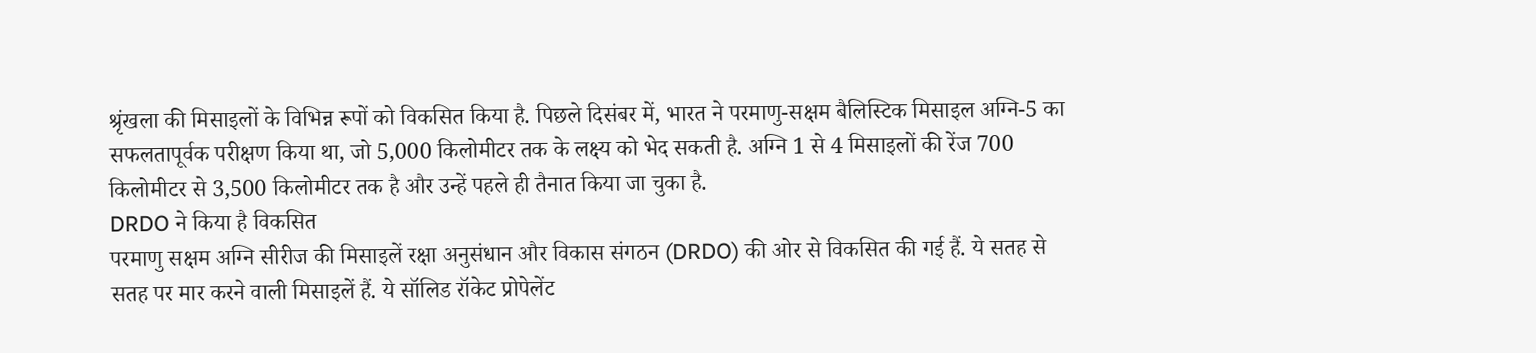श्रृंखला की मिसाइलों के विभिन्न रूपों को विकसित किया है. पिछले दिसंबर में, भारत ने परमाणु-सक्षम बैलिस्टिक मिसाइल अग्नि-5 का सफलतापूर्वक परीक्षण किया था, जो 5,000 किलोमीटर तक के लक्ष्य को भेद सकती है. अग्नि 1 से 4 मिसाइलों की रेंज 700 किलोमीटर से 3,500 किलोमीटर तक है और उन्हें पहले ही तैनात किया जा चुका है.
DRDO ने किया है विकसित
परमाणु सक्षम अग्नि सीरीज की मिसाइलें रक्षा अनुसंधान और विकास संगठन (DRDO) की ओर से विकसित की गई हैं. ये सतह से सतह पर मार करने वाली मिसाइलें हैं. ये सॉलिड रॉकेट प्रोपेलेंट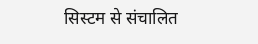सिस्टम से संचालित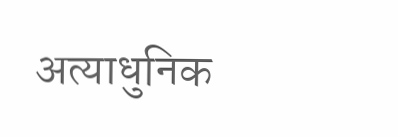अत्याधुनिक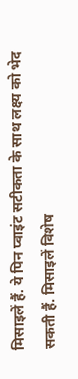मिसाइलें हैं. ये पिन प्वाइंट सटीकता के साथ लक्ष्य को भेद सकती हैं. मिसाइलें विशेष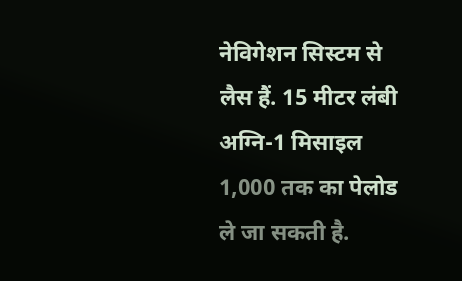नेविगेशन सिस्टम से लैस हैं. 15 मीटर लंबी अग्नि-1 मिसाइल 1,000 तक का पेलोड ले जा सकती है.